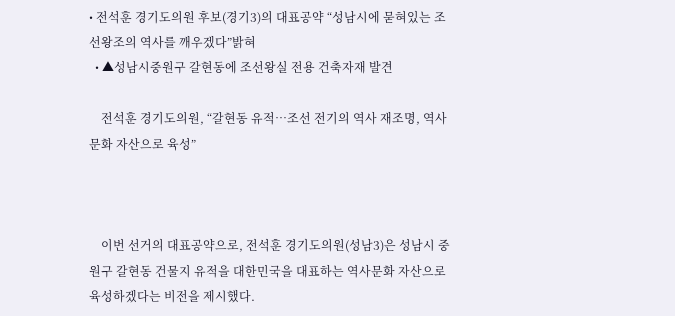• 전석훈 경기도의원 후보(경기3)의 대표공약 “성남시에 묻혀있는 조선왕조의 역사를 깨우겠다”밝혀
  • ▲성남시중원구 갈현동에 조선왕실 전용 건축자재 발견

    전석훈 경기도의원, “갈현동 유적…조선 전기의 역사 재조명, 역사 문화 자산으로 육성”



    이번 선거의 대표공약으로, 전석훈 경기도의원(성남3)은 성남시 중원구 갈현동 건물지 유적을 대한민국을 대표하는 역사문화 자산으로 육성하겠다는 비전을 제시했다.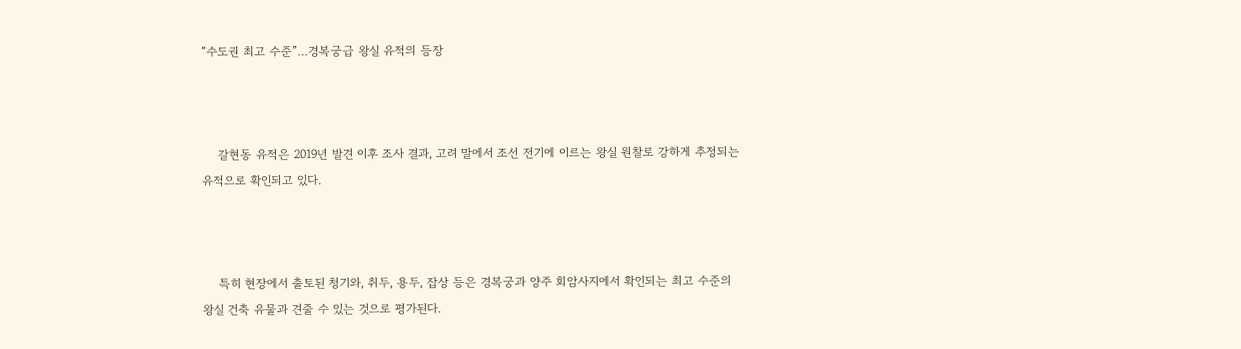“수도권 최고 수준”…경복궁급 왕실 유적의 등장



    갈현동 유적은 2019년 발견 이후 조사 결과, 고려 말에서 조선 전기에 이르는 왕실 원찰로 강하게 추정되는 유적으로 확인되고 있다.



    특히 현장에서 출토된 청기와, 취두, 용두, 잡상 등은 경복궁과 양주 회암사지에서 확인되는 최고 수준의 왕실 건축 유물과 견줄 수 있는 것으로 평가된다.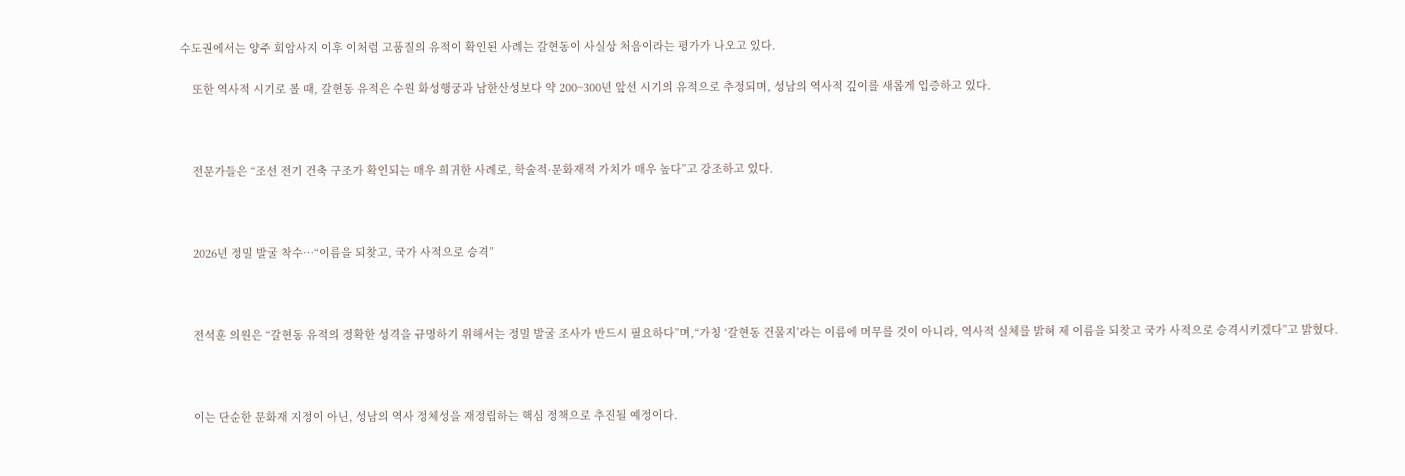수도권에서는 양주 회암사지 이후 이처럼 고품질의 유적이 확인된 사례는 갈현동이 사실상 처음이라는 평가가 나오고 있다.

    또한 역사적 시기로 볼 때, 갈현동 유적은 수원 화성행궁과 남한산성보다 약 200~300년 앞선 시기의 유적으로 추정되며, 성남의 역사적 깊이를 새롭게 입증하고 있다.



    전문가들은 “조선 전기 건축 구조가 확인되는 매우 희귀한 사례로, 학술적·문화재적 가치가 매우 높다”고 강조하고 있다.



    2026년 정밀 발굴 착수…“이름을 되찾고, 국가 사적으로 승격”



    전석훈 의원은 “갈현동 유적의 정확한 성격을 규명하기 위해서는 정밀 발굴 조사가 반드시 필요하다”며,“가칭 ‘갈현동 건물지’라는 이름에 머무를 것이 아니라, 역사적 실체를 밝혀 제 이름을 되찾고 국가 사적으로 승격시키겠다”고 밝혔다.



    이는 단순한 문화재 지정이 아닌, 성남의 역사 정체성을 재정립하는 핵심 정책으로 추진될 예정이다.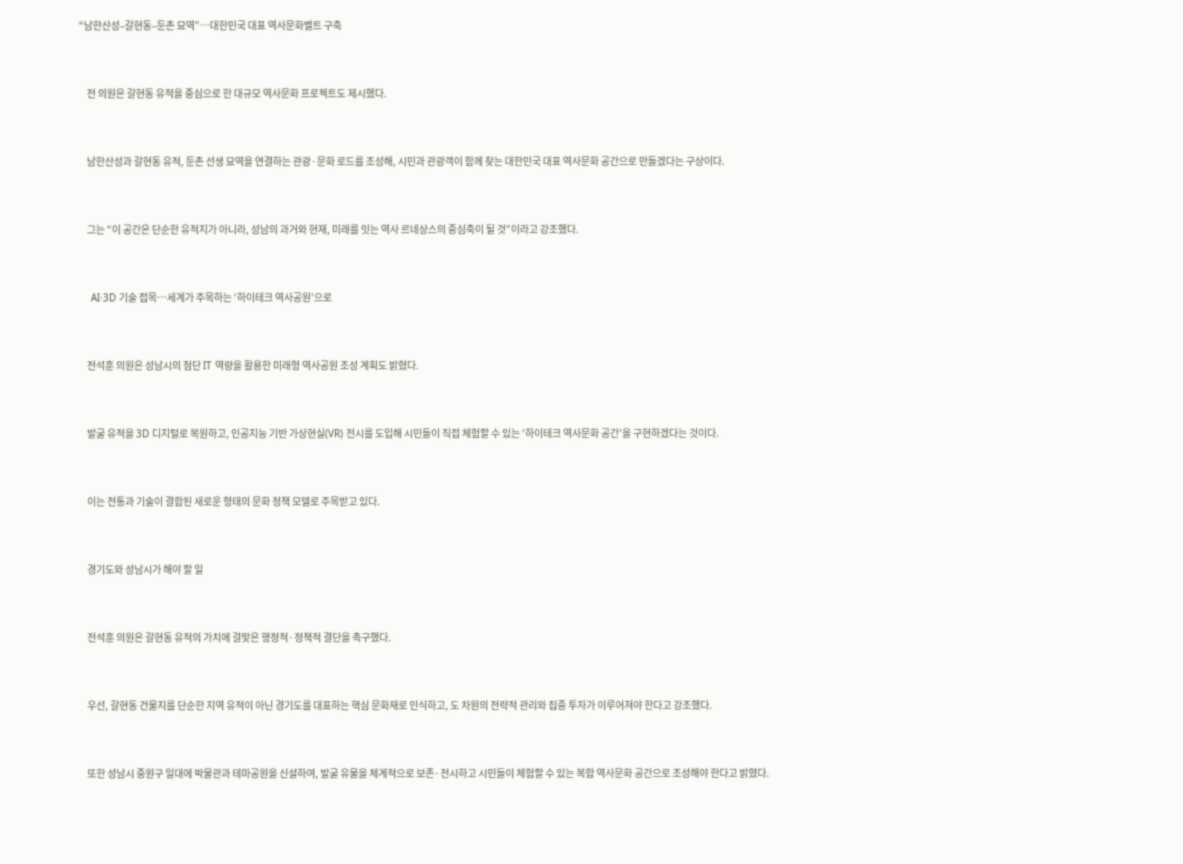“남한산성–갈현동–둔촌 묘역”…대한민국 대표 역사문화벨트 구축



    전 의원은 갈현동 유적을 중심으로 한 대규모 역사문화 프로젝트도 제시했다.



    남한산성과 갈현동 유적, 둔촌 선생 묘역을 연결하는 관광·문화 로드를 조성해, 시민과 관광객이 함께 찾는 대한민국 대표 역사문화 공간으로 만들겠다는 구상이다.



    그는 “이 공간은 단순한 유적지가 아니라, 성남의 과거와 현재, 미래를 잇는 역사 르네상스의 중심축이 될 것”이라고 강조했다.



    AI·3D 기술 접목…세계가 주목하는 ‘하이테크 역사공원’으로



    전석훈 의원은 성남시의 첨단 IT 역량을 활용한 미래형 역사공원 조성 계획도 밝혔다.



    발굴 유적을 3D 디지털로 복원하고, 인공지능 기반 가상현실(VR) 전시를 도입해 시민들이 직접 체험할 수 있는 ‘하이테크 역사문화 공간’을 구현하겠다는 것이다.



    이는 전통과 기술이 결합된 새로운 형태의 문화 정책 모델로 주목받고 있다.



    경기도와 성남시가 해야 할 일



    전석훈 의원은 갈현동 유적의 가치에 걸맞은 행정적·정책적 결단을 촉구했다.



    우선, 갈현동 건물지를 단순한 지역 유적이 아닌 경기도를 대표하는 핵심 문화재로 인식하고, 도 차원의 전략적 관리와 집중 투자가 이루어져야 한다고 강조했다.



    또한 성남시 중원구 일대에 박물관과 테마공원을 신설하여, 발굴 유물을 체계적으로 보존·전시하고 시민들이 체험할 수 있는 복합 역사문화 공간으로 조성해야 한다고 밝혔다.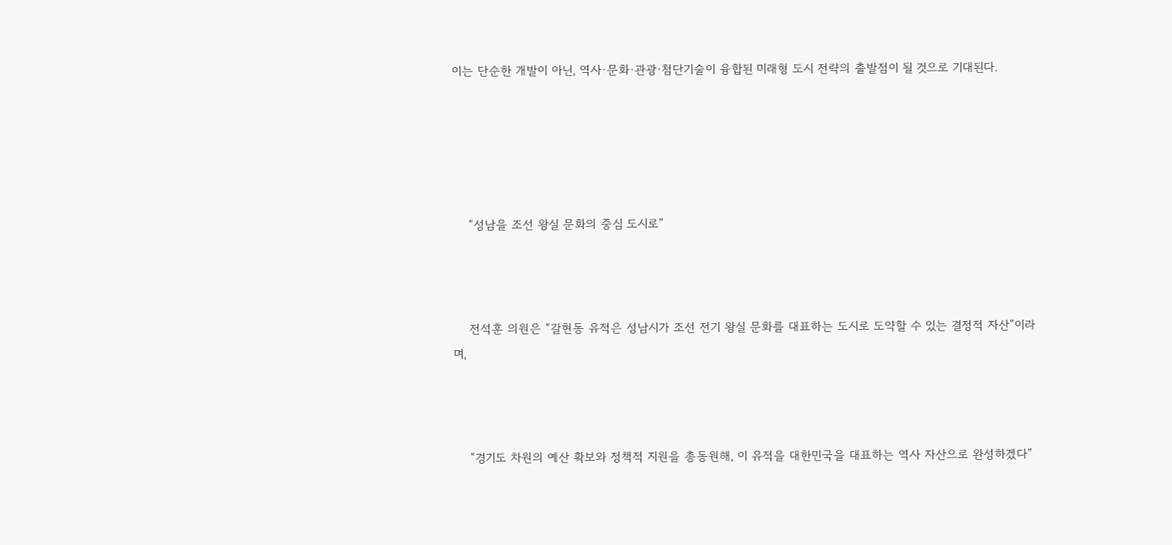이는 단순한 개발이 아닌, 역사·문화·관광·첨단기술이 융합된 미래형 도시 전략의 출발점이 될 것으로 기대된다.





    “성남을 조선 왕실 문화의 중심 도시로”



    전석훈 의원은 “갈현동 유적은 성남시가 조선 전기 왕실 문화를 대표하는 도시로 도약할 수 있는 결정적 자산”이라며,



    “경기도 차원의 예산 확보와 정책적 지원을 총동원해, 이 유적을 대한민국을 대표하는 역사 자산으로 완성하겠다”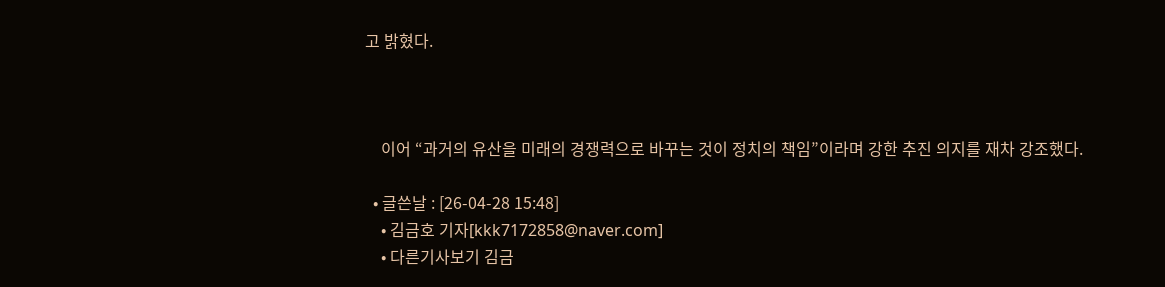고 밝혔다.



    이어 “과거의 유산을 미래의 경쟁력으로 바꾸는 것이 정치의 책임”이라며 강한 추진 의지를 재차 강조했다.

  • 글쓴날 : [26-04-28 15:48]
    • 김금호 기자[kkk7172858@naver.com]
    • 다른기사보기 김금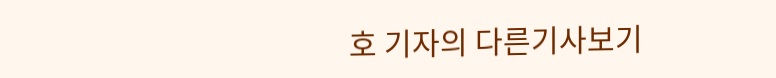호 기자의 다른기사보기